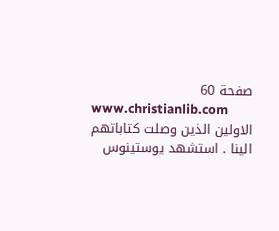صفحة 60
www.christianlib.com
الاولين الذين وصلت كتاباتهم الينا . استشهد يوستينوس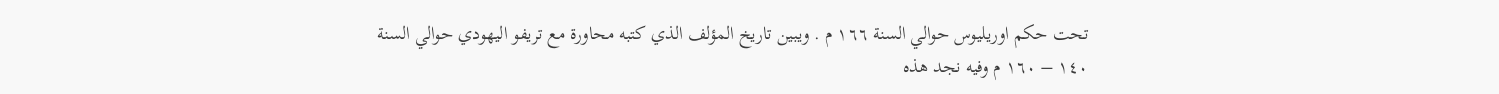تحت حكم اوريليوس حوالي السنة ١٦٦ م . ويبين تاريخ المؤلف الذي كتبه محاورة مع تريفو اليهودي حوالي السنة ١٤٠ – ١٦٠ م وفيه نجد هذه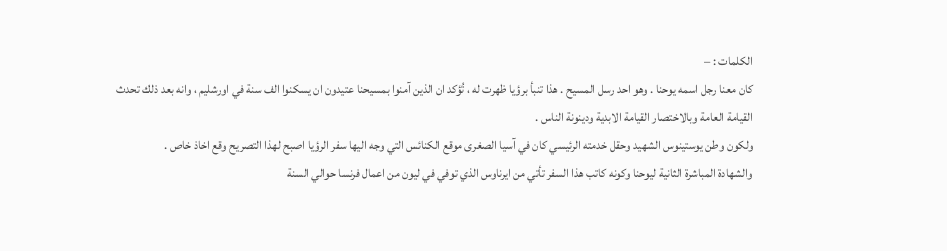الكلمات : –
كان معنا رجل اسمه يوحنا . وهو احد رسل المسيح . هذا تنبأ برؤيا ظهرت له ، تُؤكد ان الذين آمنوا بمسيحنا عتيدون ان يسكنوا الف سنة في اورشليم ، وانه بعد ذلك تحدث القيامة العامة وبالاختصار القيامة الابدية ودينونة الناس .
ولكون وطن يوستينوس الشهيد وحقل خدمته الرئيسي كان في آسيا الصغرى موقع الكنائس التي وجه اليها سفر الرؤيا اصبح لهذا التصريح وقع اخاذ خاص .
والشهادة المباشرة الثانية ليوحنا وكونه كاتب هذا السفر تأتي من ايرناوس الذي توفي في ليون من اعمال فرنسا حوالي السنة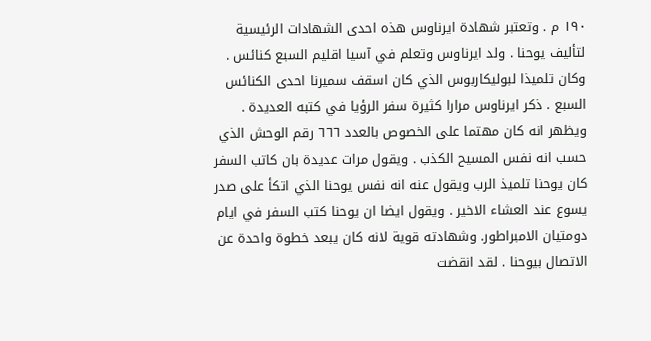١٩٠ م . وتعتبر شهادة ايرناوس هذه احدى الشهادات الرئيسية لتأليف يوحنا . ولد ايرناوس وتعلم في آسيا اقليم السبع كنائس . وكان تلميذا لبوليكاربوس الذي كان اسقف سميرنا احدى الكنائس السبع . ذكر ايرناوس مرارا كثيرة سفر الرؤيا في كتبه العديدة . ويظهر انه كان مهتما على الخصوص بالعدد ٦٦٦ رقم الوحش الذي حسب انه نفس المسيح الكذب . ويقول مرات عديدة بان كاتب السفر كان يوحنا تلميذ الرب ويقول عنه انه نفس يوحنا الذي اتكأ على صدر يسوع عند العشاء الاخير . ويقول ايضا ان يوحنا كتب السفر في ايام دومتيان الامبراطور. وشهادته قوية لانه كان يبعد خطوة واحدة عن الاتصال بيوحنا . لقد انقضت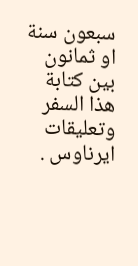سبعون سنة او ثمانون بين كتابة هذا السفر وتعليقات ايرناوس .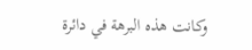وكانت هذه البرهة في دائرة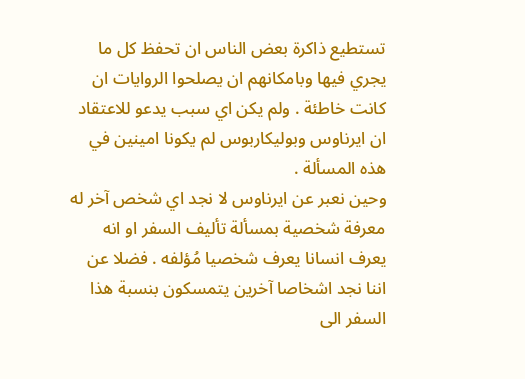تستطيع ذاكرة بعض الناس ان تحفظ كل ما يجري فيها وبامكانهم ان يصلحوا الروايات ان كانت خاطئة . ولم يكن اي سبب يدعو للاعتقاد ان ايرناوس وبوليكاربوس لم يكونا امينين في هذه المسألة .
وحين نعبر عن ايرناوس لا نجد اي شخص آخر له معرفة شخصية بمسألة تأليف السفر او انه يعرف انسانا يعرف شخصيا مُؤلفه . فضلا عن اننا نجد اشخاصا آخرين يتمسكون بنسبة هذا السفر الى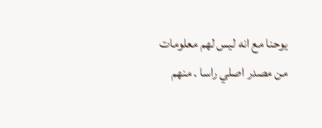يوحنا مع انه ليس لهم معلومات من مصدر اصلي راسا . منهم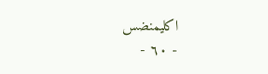اكليمنضس
- ٦٠ -